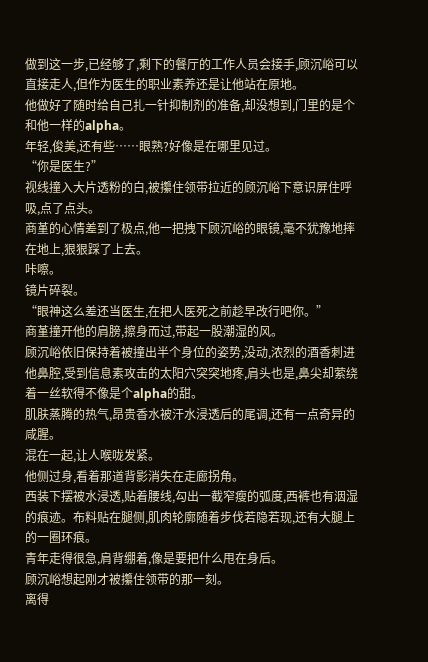做到这一步,已经够了,剩下的餐厅的工作人员会接手,顾沉峪可以直接走人,但作为医生的职业素养还是让他站在原地。
他做好了随时给自己扎一针抑制剂的准备,却没想到,门里的是个和他一样的alpha。
年轻,俊美,还有些……眼熟?好像是在哪里见过。
“你是医生?”
视线撞入大片透粉的白,被攥住领带拉近的顾沉峪下意识屏住呼吸,点了点头。
商堇的心情差到了极点,他一把拽下顾沉峪的眼镜,毫不犹豫地摔在地上,狠狠踩了上去。
咔嚓。
镜片碎裂。
“眼神这么差还当医生,在把人医死之前趁早改行吧你。”
商堇撞开他的肩膀,擦身而过,带起一股潮湿的风。
顾沉峪依旧保持着被撞出半个身位的姿势,没动,浓烈的酒香刺进他鼻腔,受到信息素攻击的太阳穴突突地疼,肩头也是,鼻尖却萦绕着一丝软得不像是个alpha的甜。
肌肤蒸腾的热气,昂贵香水被汗水浸透后的尾调,还有一点奇异的咸腥。
混在一起,让人喉咙发紧。
他侧过身,看着那道背影消失在走廊拐角。
西装下摆被水浸透,贴着腰线,勾出一截窄瘦的弧度,西裤也有洇湿的痕迹。布料贴在腿侧,肌肉轮廓随着步伐若隐若现,还有大腿上的一圈环痕。
青年走得很急,肩背绷着,像是要把什么甩在身后。
顾沉峪想起刚才被攥住领带的那一刻。
离得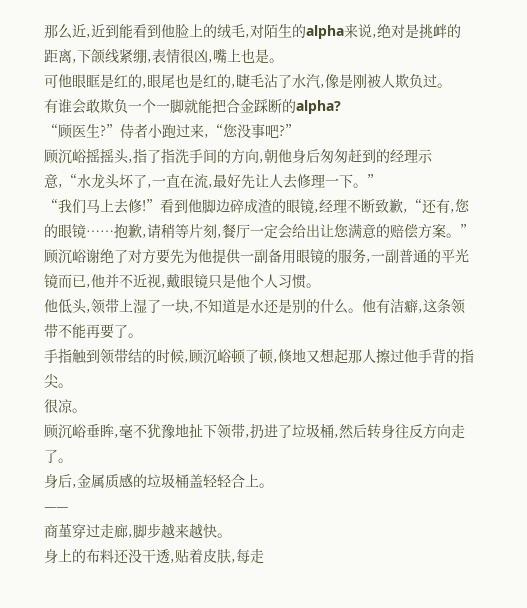那么近,近到能看到他脸上的绒毛,对陌生的alpha来说,绝对是挑衅的距离,下颌线紧绷,表情很凶,嘴上也是。
可他眼眶是红的,眼尾也是红的,睫毛沾了水汽,像是刚被人欺负过。
有谁会敢欺负一个一脚就能把合金踩断的alpha?
“顾医生?”侍者小跑过来,“您没事吧?”
顾沉峪摇摇头,指了指洗手间的方向,朝他身后匆匆赶到的经理示意,“水龙头坏了,一直在流,最好先让人去修理一下。”
“我们马上去修!”看到他脚边碎成渣的眼镜,经理不断致歉,“还有,您的眼镜……抱歉,请稍等片刻,餐厅一定会给出让您满意的赔偿方案。”
顾沉峪谢绝了对方要先为他提供一副备用眼镜的服务,一副普通的平光镜而已,他并不近视,戴眼镜只是他个人习惯。
他低头,领带上湿了一块,不知道是水还是别的什么。他有洁癖,这条领带不能再要了。
手指触到领带结的时候,顾沉峪顿了顿,倏地又想起那人擦过他手背的指尖。
很凉。
顾沉峪垂眸,毫不犹豫地扯下领带,扔进了垃圾桶,然后转身往反方向走了。
身后,金属质感的垃圾桶盖轻轻合上。
——
商堇穿过走廊,脚步越来越快。
身上的布料还没干透,贴着皮肤,每走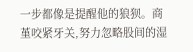一步都像是提醒他的狼狈。商堇咬紧牙关,努力忽略股间的湿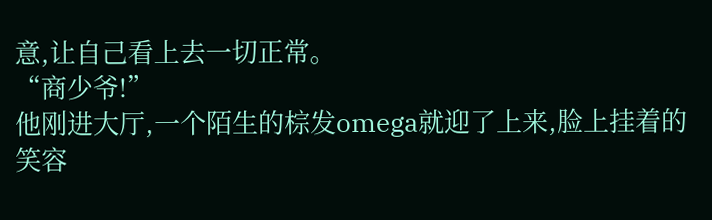意,让自己看上去一切正常。
“商少爷!”
他刚进大厅,一个陌生的棕发omega就迎了上来,脸上挂着的笑容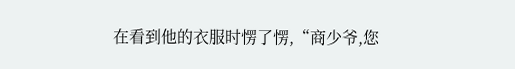在看到他的衣服时愣了愣,“商少爷,您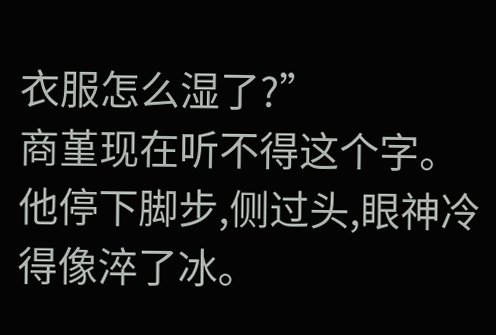衣服怎么湿了?”
商堇现在听不得这个字。
他停下脚步,侧过头,眼神冷得像淬了冰。